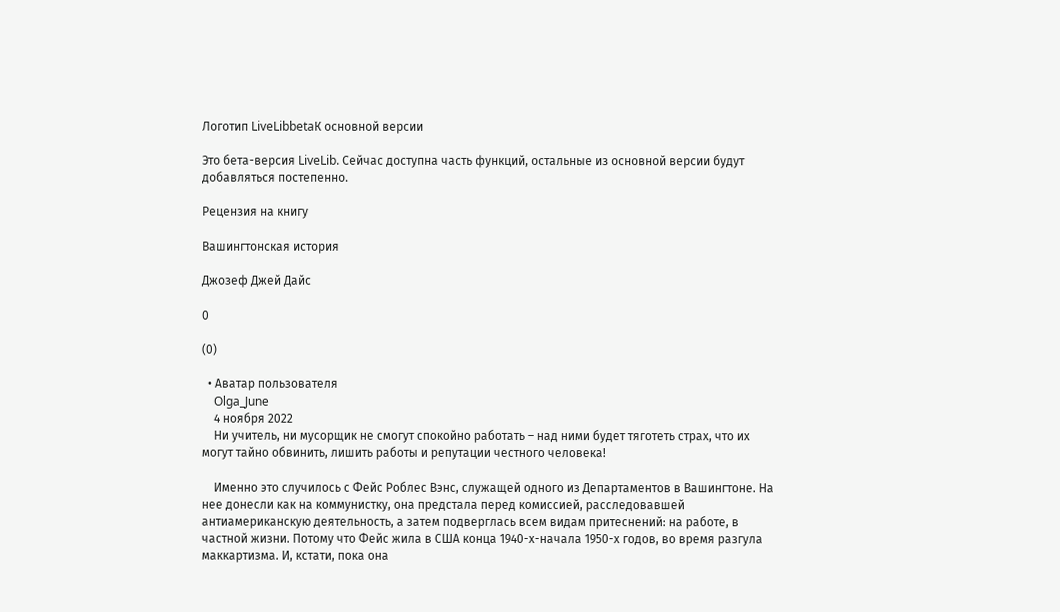Логотип LiveLibbetaК основной версии

Это бета-версия LiveLib. Сейчас доступна часть функций, остальные из основной версии будут добавляться постепенно.

Рецензия на книгу

Вашингтонская история

Джозеф Джей Дайс

0

(0)

  • Аватар пользователя
    Olga_June
    4 ноября 2022
    Ни учитель, ни мусорщик не смогут спокойно работать – над ними будет тяготеть страх, что их могут тайно обвинить, лишить работы и репутации честного человека!

    Именно это случилось с Фейс Роблес Вэнс, служащей одного из Департаментов в Вашингтоне. На нее донесли как на коммунистку, она предстала перед комиссией, расследовавшей антиамериканскую деятельность, а затем подверглась всем видам притеснений: на работе, в частной жизни. Потому что Фейс жила в США конца 1940-х-начала 1950-х годов, во время разгула маккартизма. И, кстати, пока она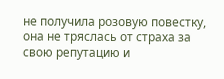не получила розовую повестку, она не тряслась от страха за свою репутацию и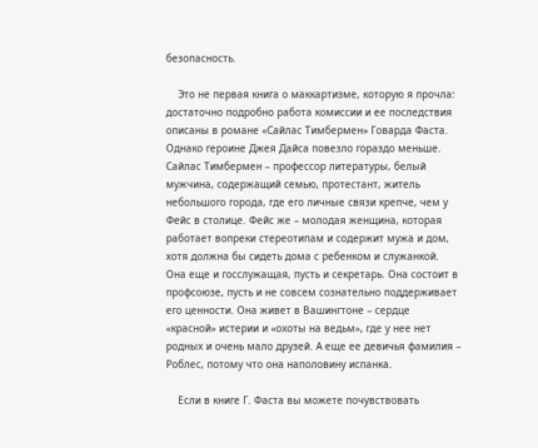безопасность.

    Это не первая книга о маккартизме, которую я прочла: достаточно подробно работа комиссии и ее последствия описаны в романе «Сайлас Тимбермен» Говарда Фаста. Однако героине Джея Дайса повезло гораздо меньше. Сайлас Тимбермен – профессор литературы, белый мужчина, содержащий семью, протестант, житель небольшого города, где его личные связи крепче, чем у Фейс в столице. Фейс же – молодая женщина, которая работает вопреки стереотипам и содержит мужа и дом, хотя должна бы сидеть дома с ребенком и служанкой. Она еще и госслужащая, пусть и секретарь. Она состоит в профсоюзе, пусть и не совсем сознательно поддерживает его ценности. Она живет в Вашингтоне – сердце «красной» истерии и «охоты на ведьм», где у нее нет родных и очень мало друзей. А еще ее девичья фамилия – Роблес, потому что она наполовину испанка.

    Если в книге Г. Фаста вы можете почувствовать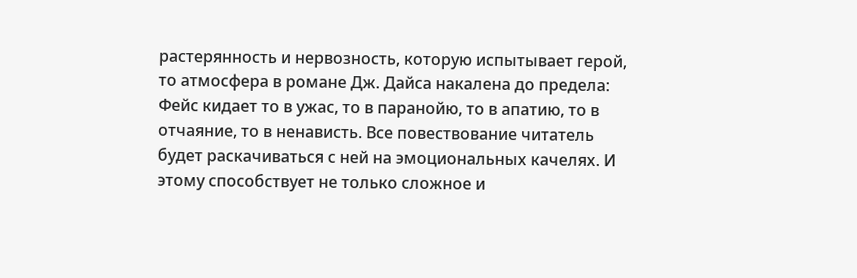растерянность и нервозность, которую испытывает герой, то атмосфера в романе Дж. Дайса накалена до предела: Фейс кидает то в ужас, то в паранойю, то в апатию, то в отчаяние, то в ненависть. Все повествование читатель будет раскачиваться с ней на эмоциональных качелях. И этому способствует не только сложное и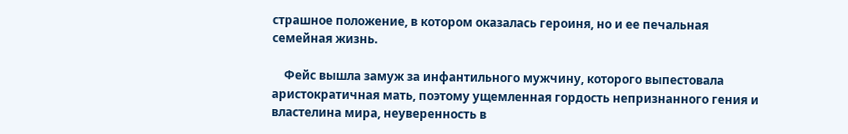страшное положение, в котором оказалась героиня, но и ее печальная семейная жизнь.

    Фейс вышла замуж за инфантильного мужчину, которого выпестовала аристократичная мать, поэтому ущемленная гордость непризнанного гения и властелина мира, неуверенность в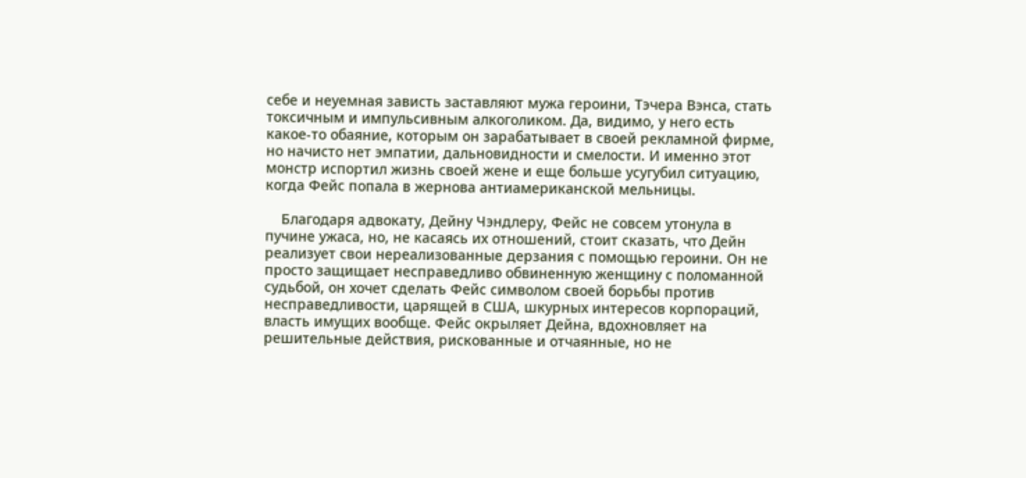себе и неуемная зависть заставляют мужа героини, Тэчера Вэнса, стать токсичным и импульсивным алкоголиком. Да, видимо, у него есть какое-то обаяние, которым он зарабатывает в своей рекламной фирме, но начисто нет эмпатии, дальновидности и смелости. И именно этот монстр испортил жизнь своей жене и еще больше усугубил ситуацию, когда Фейс попала в жернова антиамериканской мельницы.

    Благодаря адвокату, Дейну Чэндлеру, Фейс не совсем утонула в пучине ужаса, но, не касаясь их отношений, стоит сказать, что Дейн реализует свои нереализованные дерзания с помощью героини. Он не просто защищает несправедливо обвиненную женщину с поломанной судьбой, он хочет сделать Фейс символом своей борьбы против несправедливости, царящей в США, шкурных интересов корпораций, власть имущих вообще. Фейс окрыляет Дейна, вдохновляет на решительные действия, рискованные и отчаянные, но не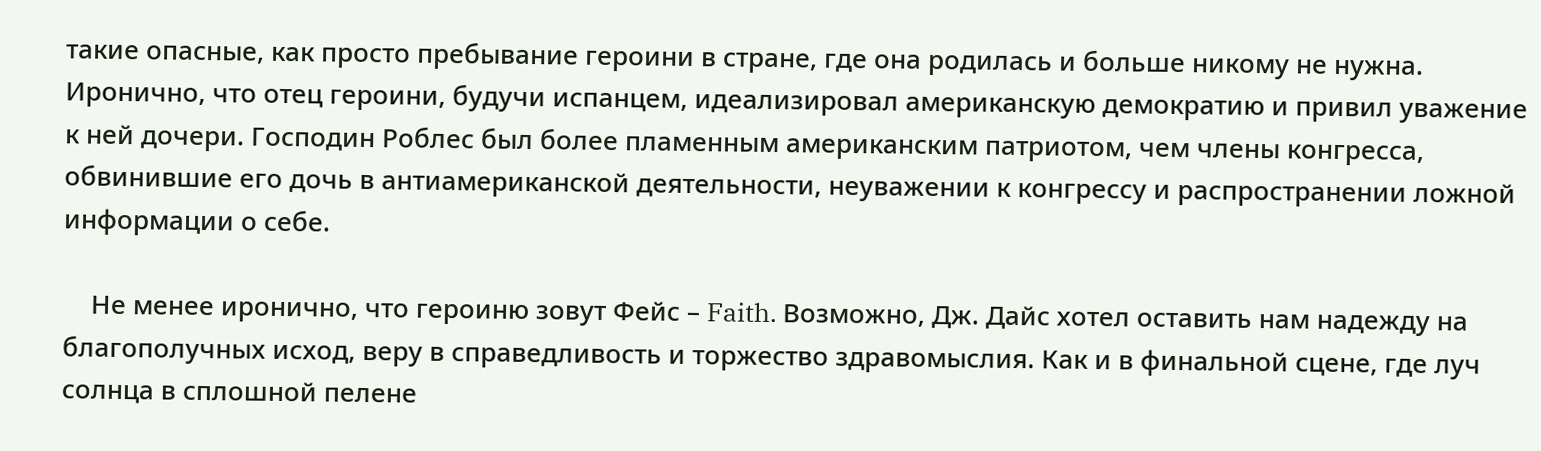такие опасные, как просто пребывание героини в стране, где она родилась и больше никому не нужна. Иронично, что отец героини, будучи испанцем, идеализировал американскую демократию и привил уважение к ней дочери. Господин Роблес был более пламенным американским патриотом, чем члены конгресса, обвинившие его дочь в антиамериканской деятельности, неуважении к конгрессу и распространении ложной информации о себе.

    Не менее иронично, что героиню зовут Фейс – Faith. Возможно, Дж. Дайс хотел оставить нам надежду на благополучных исход, веру в справедливость и торжество здравомыслия. Как и в финальной сцене, где луч солнца в сплошной пелене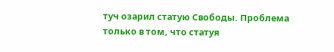туч озарил статую Свободы. Проблема только в том, что статуя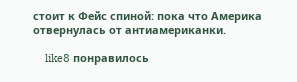стоит к Фейс спиной: пока что Америка отвернулась от антиамериканки.

    like8 понравилось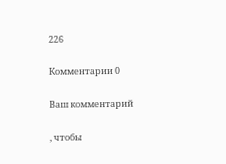226

Комментарии 0

Ваш комментарий

, чтобы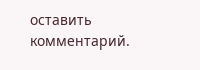оставить комментарий.